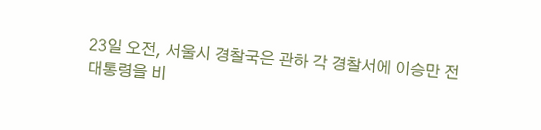23일 오전, 서울시 경찰국은 관하 각 경찰서에 이승만 전 대통령을 비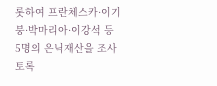롯하여 프란체스카·이기붕·박마리아·이강석 등 5명의 은닉재산을 조사토록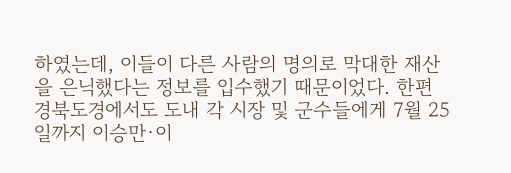하였는데, 이들이 다른 사람의 명의로 막대한 재산을 은닉했다는 정보를 입수했기 때문이었다. 한편 경북도경에서도 도내 각 시장 및 군수들에게 7월 25일까지 이승만·이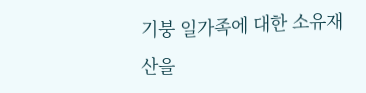기붕 일가족에 대한 소유재산을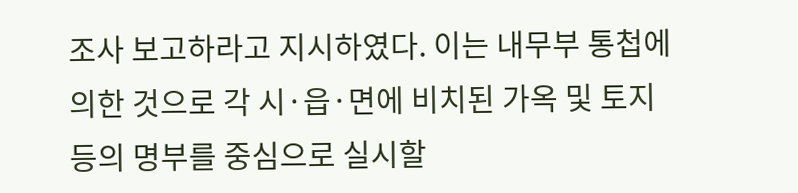조사 보고하라고 지시하였다. 이는 내무부 통첩에 의한 것으로 각 시·읍·면에 비치된 가옥 및 토지 등의 명부를 중심으로 실시할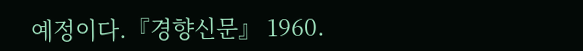예정이다.『경향신문』 1960.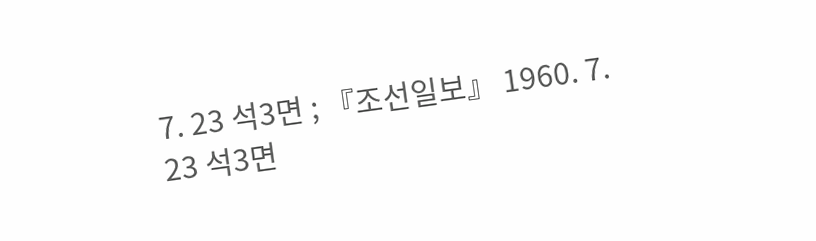7. 23 석3면 ; 『조선일보』 1960. 7. 23 석3면